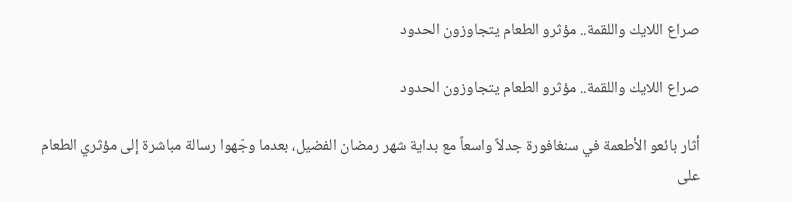صراع اللايك واللقمة.. مؤثرو الطعام يتجاوزون الحدود

صراع اللايك واللقمة.. مؤثرو الطعام يتجاوزون الحدود

أثار بائعو الأطعمة في سنغافورة جدلاً واسعاً مع بداية شهر رمضان الفضيل، بعدما وجّهوا رسالة مباشرة إلى مؤثري الطعام على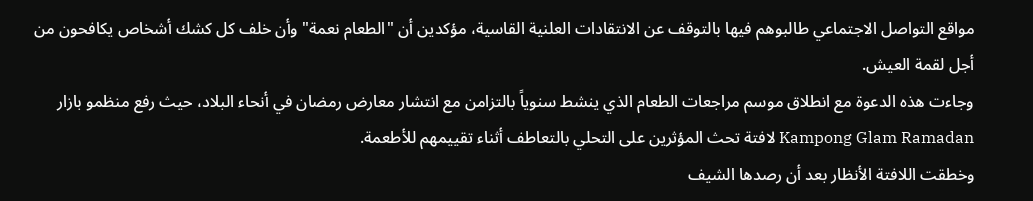مواقع التواصل الاجتماعي طالبوهم فيها بالتوقف عن الانتقادات العلنية القاسية، مؤكدين أن "الطعام نعمة" وأن خلف كل كشك أشخاص يكافحون من أجل لقمة العيش.
وجاءت هذه الدعوة مع انطلاق موسم مراجعات الطعام الذي ينشط سنوياً بالتزامن مع انتشار معارض رمضان في أنحاء البلاد، حيث رفع منظمو بازار Kampong Glam Ramadan لافتة تحث المؤثرين على التحلي بالتعاطف أثناء تقييمهم للأطعمة.
وخطقت اللافتة الأنظار بعد أن رصدها الشيف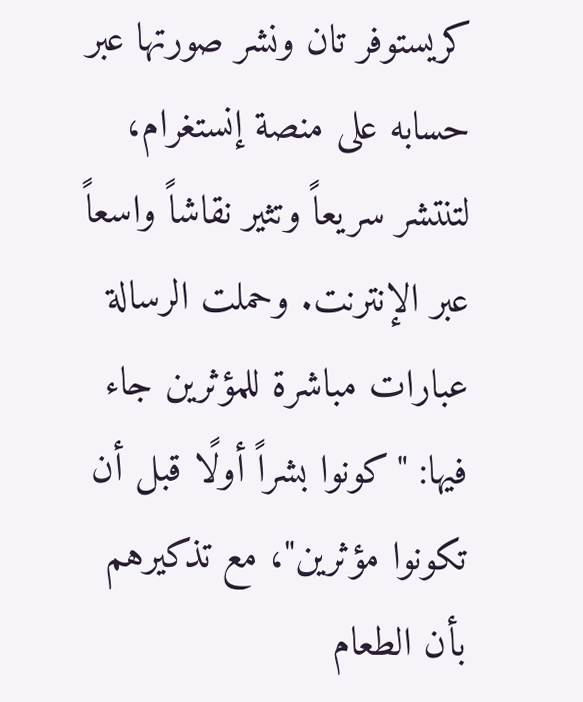كريستوفر تان ونشر صورتها عبر حسابه على منصة إنستغرام، لتنتشر سريعاً وتثير نقاشاً واسعاً عبر الإنترنت. وحملت الرسالة عبارات مباشرة للمؤثرين جاء فيها: "كونوا بشراً أولًا قبل أن تكونوا مؤثرين"، مع تذكيرهم بأن الطعام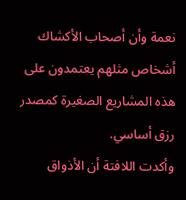نعمة وأن أصحاب الأكشاك أشخاص مثلهم يعتمدون على هذه المشاريع الصغيرة كمصدر رزق أساسي.
وأكدت اللافتة أن الأذواق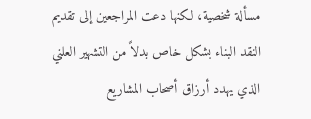مسألة شخصية، لكنها دعت المراجعين إلى تقديم النقد البناء بشكل خاص بدلاً من التشهير العلني الذي يهدد أرزاق أصحاب المشاريع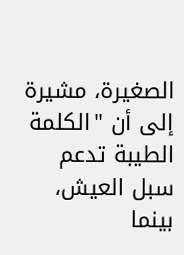الصغيرة، مشيرة إلى أن "الكلمة الطيبة تدعم سبل العيش، بينما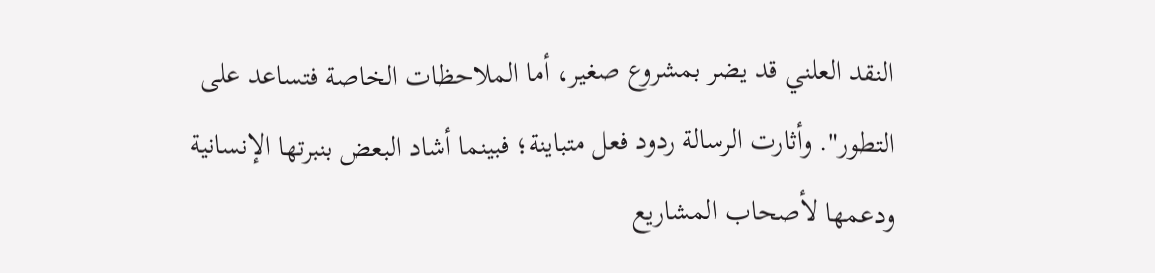النقد العلني قد يضر بمشروع صغير، أما الملاحظات الخاصة فتساعد على التطور". وأثارت الرسالة ردود فعل متباينة؛ فبينما أشاد البعض بنبرتها الإنسانية ودعمها لأصحاب المشاريع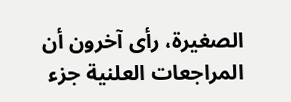الصغيرة، رأى آخرون أن المراجعات العلنية جزء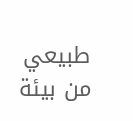طبيعي من بيئة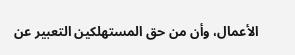الأعمال، وأن من حق المستهلكين التعبير عن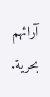آرائهم بحرية.